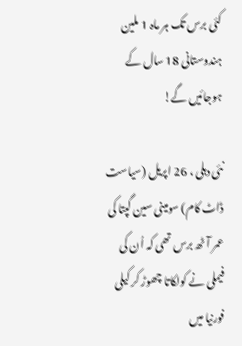کئی برس تک ہر ماہ 1 ملین ہندوستانی 18 سال کے ہوجائیں گے!

نئی دہلی ، 26 اپریل (سیاست ڈاٹ کام) سومینی سین گپتا کی عمر آٹھ برس تھی کہ اُن کی فیملی نے کولکاتا چھوڑ کر کیلی فورنیا میں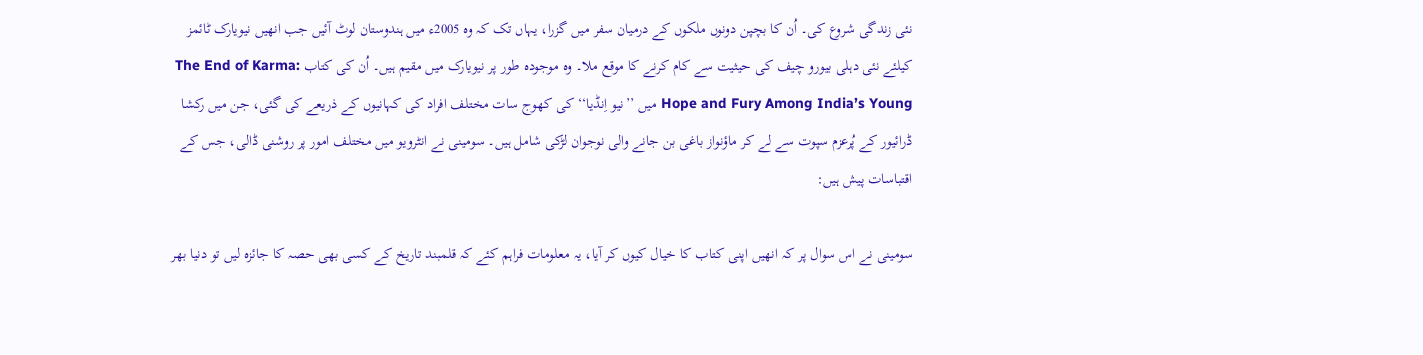نئی زندگی شروع کی۔ اُن کا بچپن دونوں ملکوں کے درمیان سفر میں گزرا، یہاں تک کہ وہ 2005ء میں ہندوستان لوٹ آئیں جب انھیں نیویارک ٹائمز کیلئے نئی دہلی بیورو چیف کی حیثیت سے کام کرنے کا موقع ملا۔ وہ موجودہ طور پر نیویارک میں مقیم ہیں۔ اُن کی کتاب The End of Karma: Hope and Fury Among India’s Young میں ’’نیو اِنڈیا‘‘ کی کھوج سات مختلف افراد کی کہانیوں کے ذریعے کی گئی، جن میں رکشا ڈرائیور کے پُرعزم سپوت سے لے کر ماؤنواز باغی بن جانے والی نوجوان لڑکی شامل ہیں۔ سومینی نے انٹرویو میں مختلف امور پر روشنی ڈالی، جس کے اقتباسات پیش ہیں:

سومینی نے اس سوال پر کہ انھیں اپنی کتاب کا خیال کیوں کر آیا، یہ معلومات فراہم کئے کہ قلمبند تاریخ کے کسی بھی حصہ کا جائزہ لیں تو دنیا بھر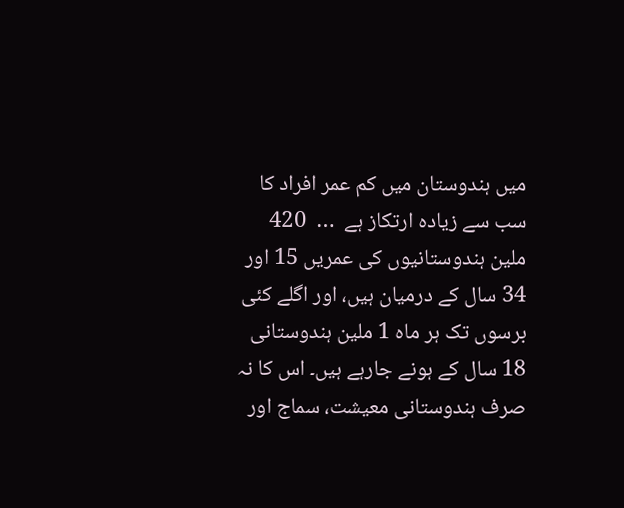میں ہندوستان میں کم عمر افراد کا سب سے زیادہ ارتکاز ہے  …  420 ملین ہندوستانیوں کی عمریں 15 اور 34 سال کے درمیان ہیں، اور اگلے کئی برسوں تک ہر ماہ 1 ملین ہندوستانی 18 سال کے ہونے جارہے ہیں۔ اس کا نہ صرف ہندوستانی معیشت، سماج اور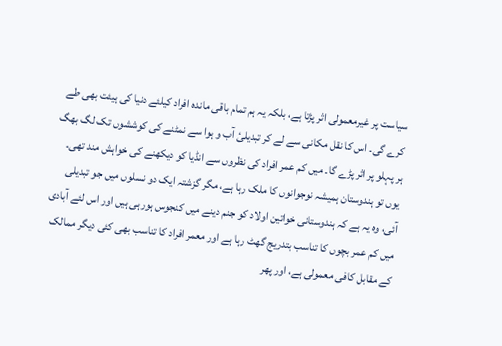سیاست پر غیرمعمولی اثر پڑتا ہے، بلکہ یہ ہم تمام باقی ماندہ افراد کیلئے دنیا کی ہیئت بھی طے کرے گی۔ اس کا نقل مکانی سے لے کر تبدیلیٔ آب و ہوا سے نمٹنے کی کوششوں تک لگ بھگ ہر پہلو پر اثر پڑے گا۔ میں کم عمر افراد کی نظروں سے انڈیا کو دیکھنے کی خواہش مند تھی۔ یوں تو ہندوستان ہمیشہ نوجوانوں کا ملک رہا ہے، مگر گزشتہ ایک دو نسلوں میں جو تبدیلی آئی، وہ یہ ہے کہ ہندوستانی خواتین اولاد کو جنم دینے میں کنجوس ہورہی ہیں اور اس لئے آبادی میں کم عمر بچوں کا تناسب بتدریج گھٹ رہا ہے اور معمر افراد کا تناسب بھی کئی دیگر ممالک کے مقابل کافی معمولی ہے، اور پھر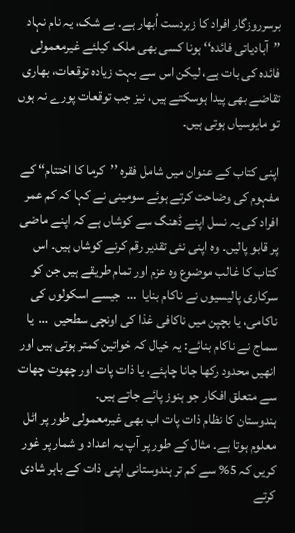برسرروزگار افراد کا زبردست اُبھار ہے۔ بے شک، یہ نام نہاد ’’آبادیاتی فائدہ‘‘ ہونا کسی بھی ملک کیلئے غیرمعمولی فائدہ کی بات ہے، لیکن اس سے بہت زیادہ توقعات، بھاری تقاضے بھی پیدا ہوسکتے ہیں، نیز جب توقعات پورے نہ ہوں تو مایوسیاں ہوتی ہیں۔

اپنی کتاب کے عنوان میں شامل فقرہ ’’کرما کا اختتام‘‘ کے مفہوم کی وضاحت کرتے ہوئے سومینی نے کہا کہ کم عمر افراد کی یہ نسل اپنے ڈھنگ سے کوشاں ہے کہ اپنے ماضی پر قابو پالیں۔ وہ اپنی نئی تقدیر رقم کرنے کوشاں ہیں۔ اس کتاب کا غالب موضوع وہ عزم اور تمام طریقے ہیں جن کو سرکاری پالیسیوں نے ناکام بنایا  …  جیسے اسکولوں کی ناکامی، یا بچپن میں ناکافی غذا کی اونچی سطحیں  …  یا سماج نے ناکام بنائے: یہ خیال کہ خواتین کمتر ہوتی ہیں اور انھیں محدود رکھا جانا چاہئے، یا ذات پات اور چھوت چھات سے متعلق افکار جو ہنوز پائے جاتے ہیں۔
ہندوستان کا نظام ذات پات اب بھی غیرمعمولی طور پر اٹل معلوم ہوتا ہے۔ مثال کے طور پر آپ یہ اعداد و شمار پر غور کریں کہ 5% سے کم تر ہندوستانی اپنی ذات کے باہر شادی کرتے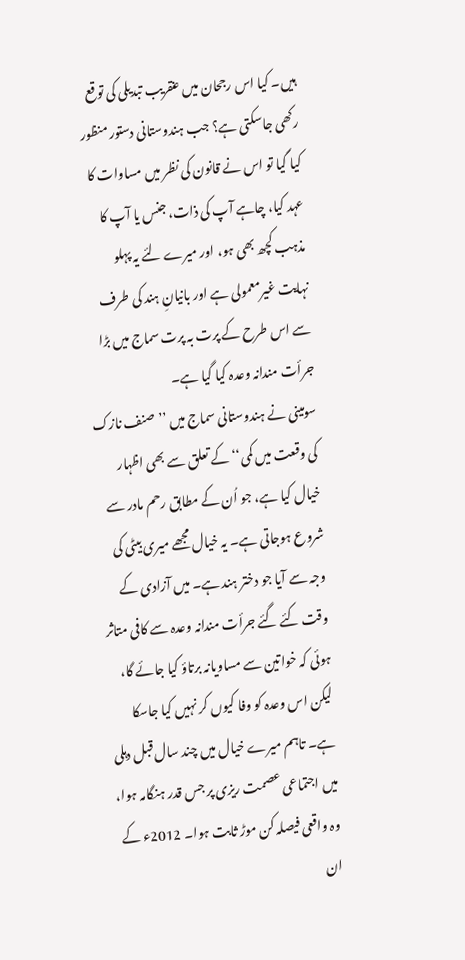ہیں۔ کیا اس رجحان میں عنقریب تبدیلی کی توقع رکھی جاسکتی ہے؟ جب ہندوستانی دستور منظور کیا گیا تو اس نے قانون کی نظر میں مساوات کا عہد کیا، چاہے آپ کی ذات، جنس یا آپ کا مذہب کچھ بھی ہو، اور میرے لئے یہ پہلو نہایت غیرمعمولی ہے اور بانیانِ ہند کی طرف سے اس طرح کے پرت بہ پرت سماج میں بڑا جرأت مندانہ وعدہ کیا گیا ہے۔
سومینی نے ہندوستانی سماج میں ’’صنف نازک کی وقعت میں کمی‘‘ کے تعلق سے بھی اظہار خیال کیا ہے، جو اُن کے مطابق رحم مادر سے شروع ہوجاتی ہے۔ یہ خیال مجھے میری بیٹی کی وجہ سے آیا جو دختر ہند ہے۔ میں آزادی کے وقت کئے گئے جرأت مندانہ وعدہ سے کافی متاثر ہوئی کہ خواتین سے مساویانہ برتاؤ کیا جائے گا، لیکن اس وعدہ کو وفا کیوں کر نہیں کیا جاسکا ہے۔ تاہم میرے خیال میں چند سال قبل دہلی میں اجتماعی عصمت ریزی پر جس قدر ہنگامہ ہوا، وہ واقعی فیصلہ کن موڑ ثابت ہوا۔ 2012ء کے ان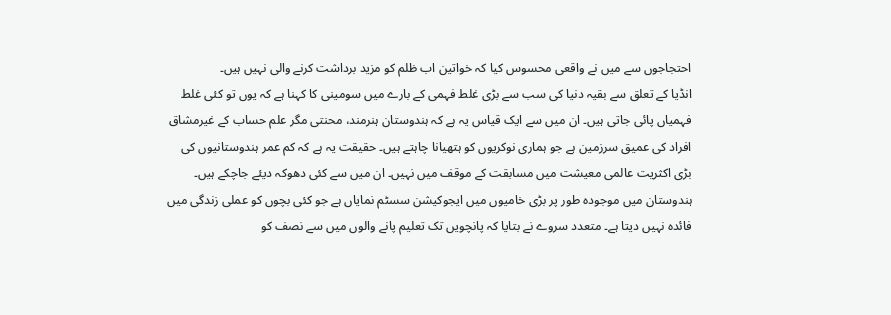احتجاجوں سے میں نے واقعی محسوس کیا کہ خواتین اب ظلم کو مزید برداشت کرنے والی نہیں ہیں۔
انڈیا کے تعلق سے بقیہ دنیا کی سب سے بڑی غلط فہمی کے بارے میں سومینی کا کہنا ہے کہ یوں تو کئی غلط فہمیاں پائی جاتی ہیں۔ ان میں سے ایک قیاس یہ ہے کہ ہندوستان ہنرمند، محنتی مگر علم حساب کے غیرمشاق افراد کی عمیق سرزمین ہے جو ہماری نوکریوں کو ہتھیانا چاہتے ہیں۔ حقیقت یہ ہے کہ کم عمر ہندوستانیوں کی بڑی اکثریت عالمی معیشت میں مسابقت کے موقف میں نہیں۔ ان میں سے کئی دھوکہ دیئے جاچکے ہیں۔
ہندوستان میں موجودہ طور پر بڑی خامیوں میں ایجوکیشن سسٹم نمایاں ہے جو کئی بچوں کو عملی زندگی میں فائدہ نہیں دیتا ہے۔ متعدد سروے نے بتایا کہ پانچویں تک تعلیم پانے والوں میں سے نصف کو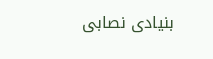بنیادی نصابی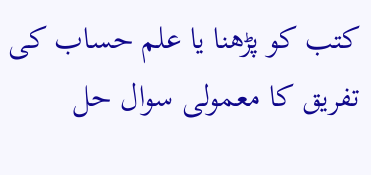کتب کو پڑھنا یا علم حساب کی تفریق کا معمولی سوال حل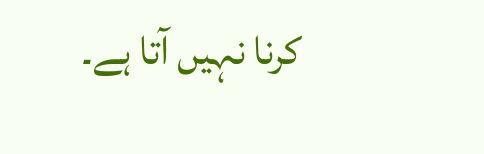کرنا نہیں آتا ہے۔